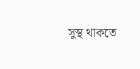সুস্থ থাকতে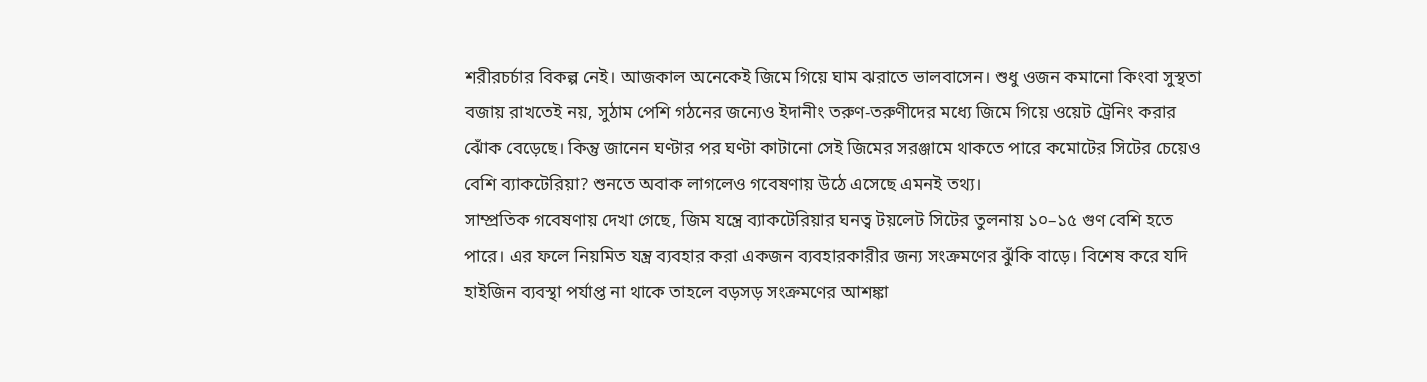শরীরচর্চার বিকল্প নেই। আজকাল অনেকেই জিমে গিয়ে ঘাম ঝরাতে ভালবাসেন। শুধু ওজন কমানো কিংবা সুস্থতা বজায় রাখতেই নয়, সুঠাম পেশি গঠনের জন্যেও ইদানীং তরুণ-তরুণীদের মধ্যে জিমে গিয়ে ওয়েট ট্রেনিং করার ঝোঁক বেড়েছে। কিন্তু জানেন ঘণ্টার পর ঘণ্টা কাটানো সেই জিমের সরঞ্জামে থাকতে পারে কমোটের সিটের চেয়েও বেশি ব্যাকটেরিয়া? শুনতে অবাক লাগলেও গবেষণায় উঠে এসেছে এমনই তথ্য।
সাম্প্রতিক গবেষণায় দেখা গেছে, জিম যন্ত্রে ব্যাকটেরিয়ার ঘনত্ব টয়লেট সিটের তুলনায় ১০–১৫ গুণ বেশি হতে পারে। এর ফলে নিয়মিত যন্ত্র ব্যবহার করা একজন ব্যবহারকারীর জন্য সংক্রমণের ঝুঁকি বাড়ে। বিশেষ করে যদি হাইজিন ব্যবস্থা পর্যাপ্ত না থাকে তাহলে বড়সড় সংক্রমণের আশঙ্কা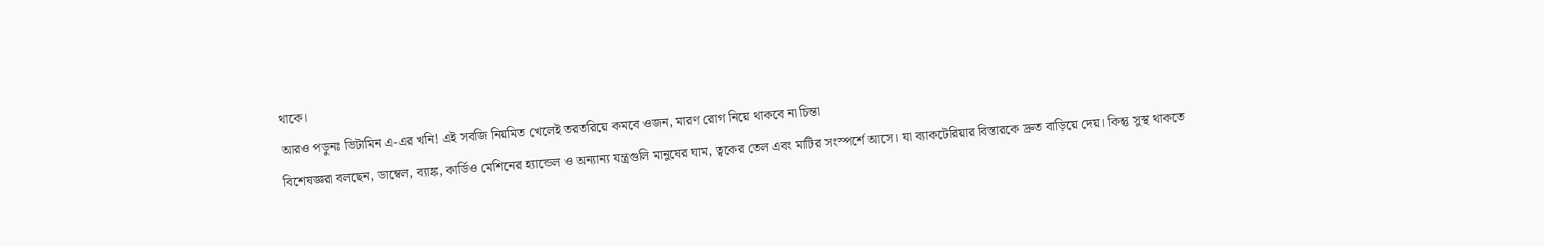থাকে।
আরও পড়ুনঃ ভিটামিন এ-এর খনি! এই সবজি নিয়মিত খেলেই তরতরিয়ে কমবে ওজন, মারণ রোগ নিয়ে থাকবে না চিন্তা
বিশেষজ্ঞরা বলছেন, ডাম্বেল, ব্যাঙ্ক, কার্ডিও মেশিনের হ্যান্ডেল ও অন্যান্য যন্ত্রগুলি মানুষের ঘাম, ত্বকের তেল এবং মাটির সংস্পর্শে আসে। যা ব্যাকটেরিয়ার বিস্তারকে দ্রুত বাড়িয়ে দেয়। কিন্তু সুস্থ থাকতে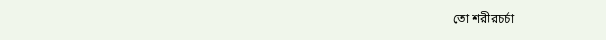তো শরীরচর্চা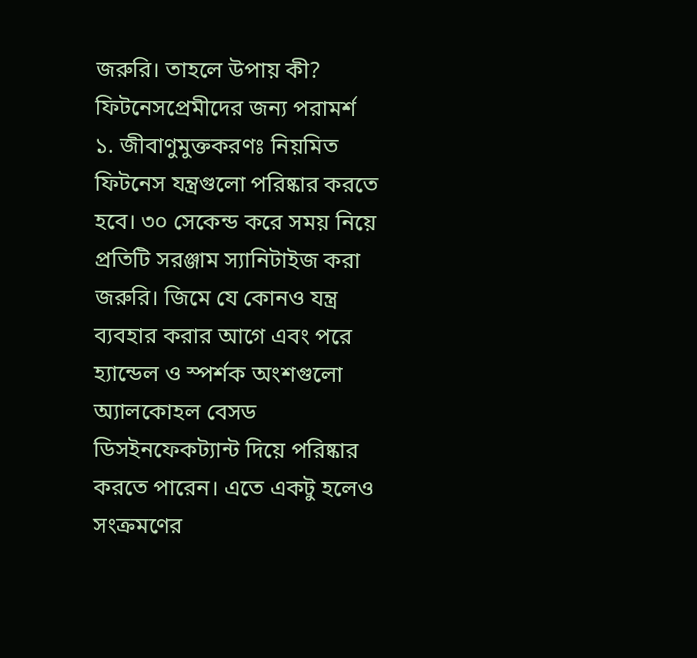জরুরি। তাহলে উপায় কী?
ফিটনেসপ্রেমীদের জন্য পরামর্শ
১. জীবাণুমুক্তকরণঃ নিয়মিত ফিটনেস যন্ত্রগুলো পরিষ্কার করতে হবে। ৩০ সেকেন্ড করে সময় নিয়ে প্রতিটি সরঞ্জাম স্যানিটাইজ করা জরুরি। জিমে যে কোনও যন্ত্র ব্যবহার করার আগে এবং পরে হ্যান্ডেল ও স্পর্শক অংশগুলো অ্যালকোহল বেসড ডিসইনফেকট্যান্ট দিয়ে পরিষ্কার করতে পারেন। এতে একটু হলেও সংক্রমণের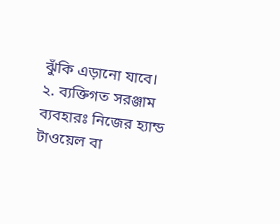ঝুঁকি এড়ানো যাবে।
২. ব্যক্তিগত সরঞ্জাম ব্যবহারঃ নিজের হ্যান্ড টাওয়েল বা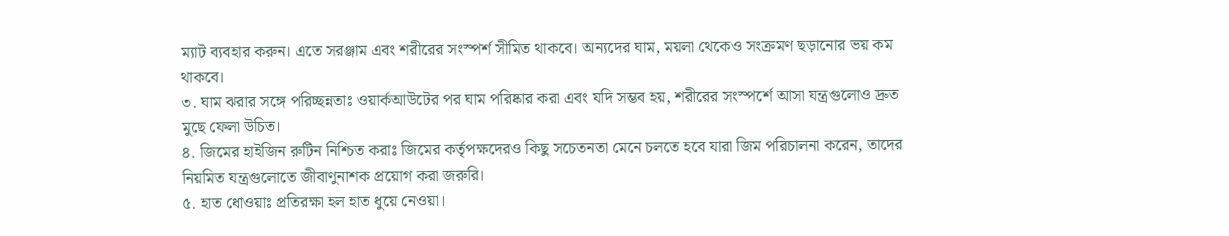ম্যাট ব্যবহার করুন। এতে সরঞ্জাম এবং শরীরের সংস্পর্শ সীমিত থাকবে। অন্যদের ঘাম, ময়লা থেকেও সংক্রমণ ছড়ানোর ভয় কম থাকবে।
৩. ঘাম ঝরার সঙ্গে পরিচ্ছন্নতাঃ ওয়ার্কআউটের পর ঘাম পরিষ্কার করা এবং যদি সম্ভব হয়, শরীরের সংস্পর্শে আসা যন্ত্রগুলোও দ্রুত মুছে ফেলা উচিত।
৪. জিমের হাইজিন রুটিন নিশ্চিত করাঃ জিমের কর্তৃপক্ষদেরও কিছু সচেতনতা মেনে চলতে হবে যারা জিম পরিচালনা করেন, তাদের নিয়মিত যন্ত্রগুলোতে জীবাণুনাশক প্রয়োগ করা জরুরি।
৫. হাত ধোওয়াঃ প্রতিরক্ষা হল হাত ধুয়ে নেওয়া।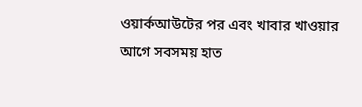ওয়ার্কআউটের পর এবং খাবার খাওয়ার আগে সবসময় হাত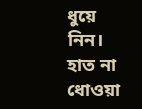ধুয়ে নিন। হাত না ধোওয়া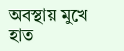অবস্থায় মুখে হাত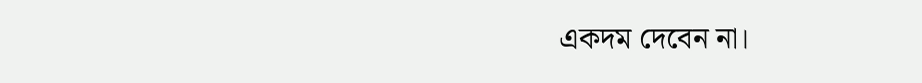একদম দেবেন না।